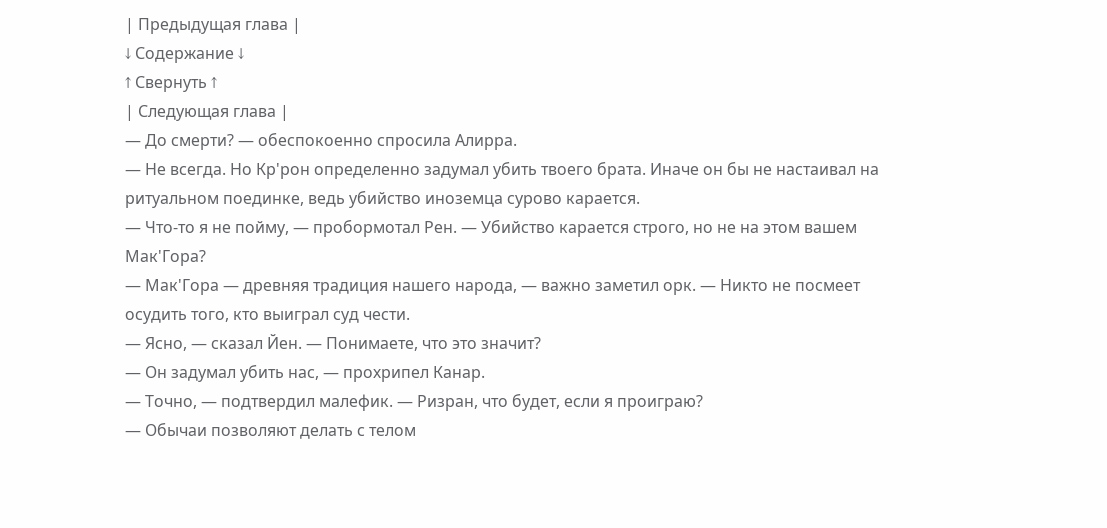| Предыдущая глава |
↓ Содержание ↓
↑ Свернуть ↑
| Следующая глава |
— До смерти? — обеспокоенно спросила Алирра.
— Не всегда. Но Кр'рон определенно задумал убить твоего брата. Иначе он бы не настаивал на ритуальном поединке, ведь убийство иноземца сурово карается.
— Что-то я не пойму, — пробормотал Рен. — Убийство карается строго, но не на этом вашем Мак'Гора?
— Мак'Гора — древняя традиция нашего народа, — важно заметил орк. — Никто не посмеет осудить того, кто выиграл суд чести.
— Ясно, — сказал Йен. — Понимаете, что это значит?
— Он задумал убить нас, — прохрипел Канар.
— Точно, — подтвердил малефик. — Ризран, что будет, если я проиграю?
— Обычаи позволяют делать с телом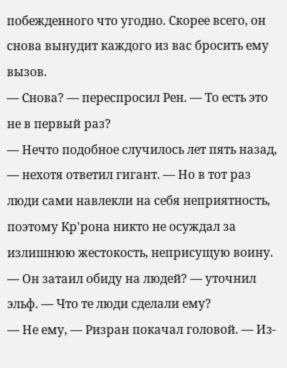побежденного что угодно. Скорее всего, он снова вынудит каждого из вас бросить ему вызов.
— Снова? — переспросил Рен. — То есть это не в первый раз?
— Нечто подобное случилось лет пять назад, — нехотя ответил гигант. — Но в тот раз люди сами навлекли на себя неприятность, поэтому Кр'рона никто не осуждал за излишнюю жестокость, неприсущую воину.
— Он затаил обиду на людей? — уточнил эльф. — Что те люди сделали ему?
— Не ему, — Ризран покачал головой. — Из-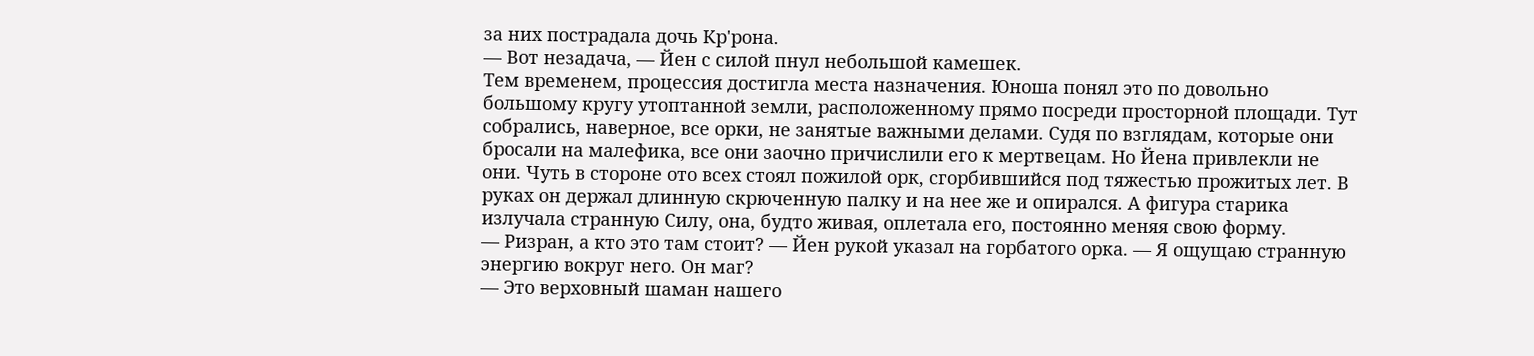за них пострадала дочь Кр'рона.
— Вот незадача, — Йен с силой пнул небольшой камешек.
Тем временем, процессия достигла места назначения. Юноша понял это по довольно большому кругу утоптанной земли, расположенному прямо посреди просторной площади. Тут собрались, наверное, все орки, не занятые важными делами. Судя по взглядам, которые они бросали на малефика, все они заочно причислили его к мертвецам. Но Йена привлекли не они. Чуть в стороне ото всех стоял пожилой орк, сгорбившийся под тяжестью прожитых лет. В руках он держал длинную скрюченную палку и на нее же и опирался. А фигура старика излучала странную Силу, она, будто живая, оплетала его, постоянно меняя свою форму.
— Ризран, а кто это там стоит? — Йен рукой указал на горбатого орка. — Я ощущаю странную энергию вокруг него. Он маг?
— Это верховный шаман нашего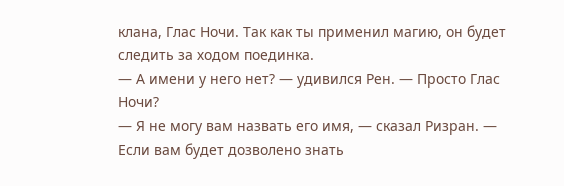клана, Глас Ночи. Так как ты применил магию, он будет следить за ходом поединка.
— А имени у него нет? — удивился Рен. — Просто Глас Ночи?
— Я не могу вам назвать его имя, — сказал Ризран. — Если вам будет дозволено знать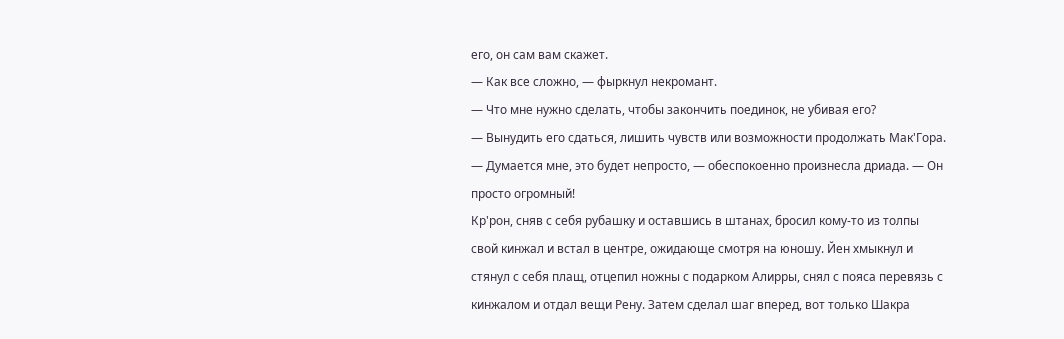его, он сам вам скажет.
— Как все сложно, — фыркнул некромант.
— Что мне нужно сделать, чтобы закончить поединок, не убивая его?
— Вынудить его сдаться, лишить чувств или возможности продолжать Мак'Гора.
— Думается мне, это будет непросто, — обеспокоенно произнесла дриада. — Он просто огромный!
Кр'рон, сняв с себя рубашку и оставшись в штанах, бросил кому-то из толпы свой кинжал и встал в центре, ожидающе смотря на юношу. Йен хмыкнул и стянул с себя плащ, отцепил ножны с подарком Алирры, снял с пояса перевязь с кинжалом и отдал вещи Рену. Затем сделал шаг вперед, вот только Шакра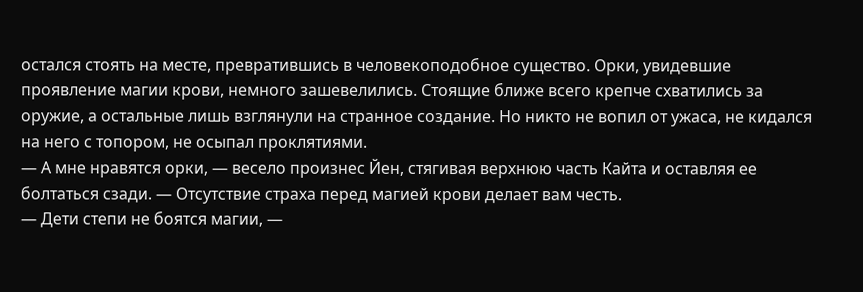остался стоять на месте, превратившись в человекоподобное существо. Орки, увидевшие проявление магии крови, немного зашевелились. Стоящие ближе всего крепче схватились за оружие, а остальные лишь взглянули на странное создание. Но никто не вопил от ужаса, не кидался на него с топором, не осыпал проклятиями.
— А мне нравятся орки, — весело произнес Йен, стягивая верхнюю часть Кайта и оставляя ее болтаться сзади. — Отсутствие страха перед магией крови делает вам честь.
— Дети степи не боятся магии, —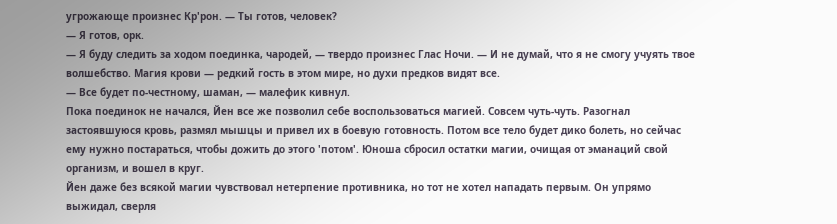угрожающе произнес Кр'рон. — Ты готов, человек?
— Я готов, орк.
— Я буду следить за ходом поединка, чародей, — твердо произнес Глас Ночи. — И не думай, что я не смогу учуять твое волшебство. Магия крови — редкий гость в этом мире, но духи предков видят все.
— Все будет по-честному, шаман, — малефик кивнул.
Пока поединок не начался, Йен все же позволил себе воспользоваться магией. Совсем чуть-чуть. Разогнал застоявшуюся кровь, размял мышцы и привел их в боевую готовность. Потом все тело будет дико болеть, но сейчас ему нужно постараться, чтобы дожить до этого 'потом'. Юноша сбросил остатки магии, очищая от эманаций свой организм, и вошел в круг.
Йен даже без всякой магии чувствовал нетерпение противника, но тот не хотел нападать первым. Он упрямо выжидал, сверля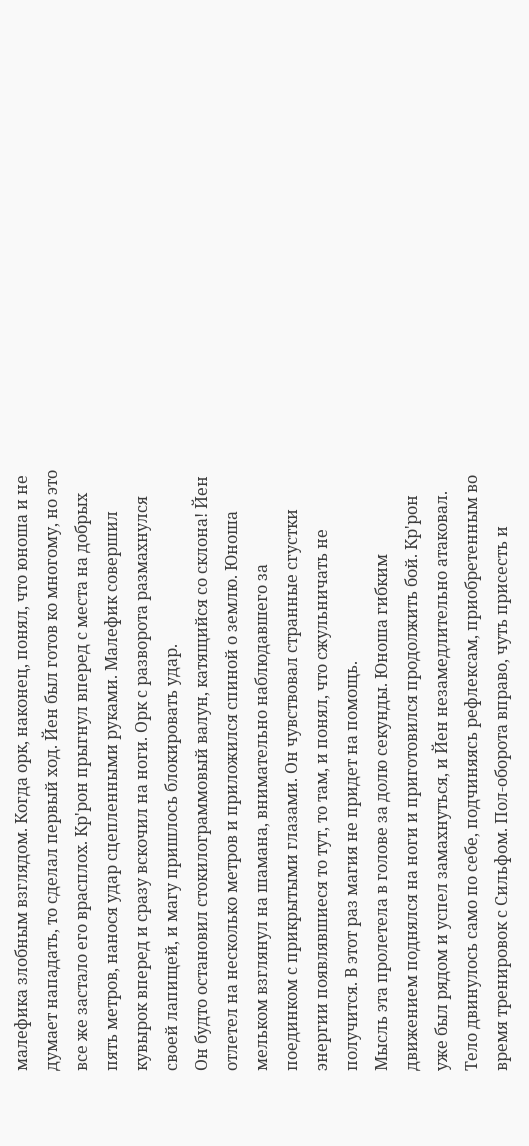малефика злобным взглядом. Когда орк, наконец, понял, что юноша и не думает нападать, то сделал первый ход. Йен был готов ко многому, но это все же застало его врасплох. Кр'рон прыгнул вперед с места на добрых пять метров, нанося удар сцепленными руками. Малефик совершил кувырок вперед и сразу вскочил на ноги. Орк с разворота размахнулся своей лапищей, и магу пришлось блокировать удар.
Он будто остановил стокилограммовый валун, катящийся со склона! Йен отлетел на несколько метров и приложился спиной о землю. Юноша мельком взглянул на шамана, внимательно наблюдавшего за поединком с прикрытыми глазами. Он чувствовал странные сгустки энергии появлявшиеся то тут, то там, и понял, что сжульничать не получится. В этот раз магия не придет на помощь.
Мысль эта пролетела в голове за долю секунды. Юноша гибким движением поднялся на ноги и приготовился продолжить бой. Кр'рон уже был рядом и успел замахнуться, и Йен незамедлительно атаковал. Тело двинулось само по себе, подчиняясь рефлексам, приобретенным во время тренировок с Сильфом. Пол-оборота вправо, чуть присесть и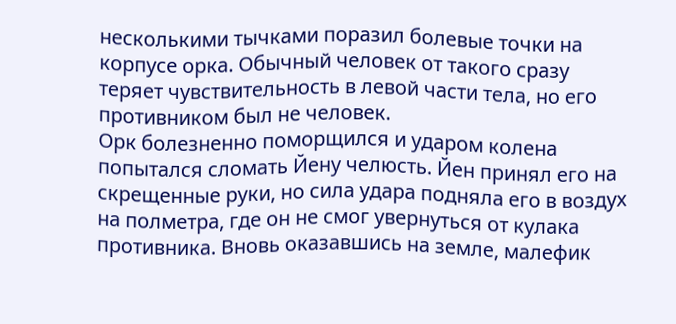несколькими тычками поразил болевые точки на корпусе орка. Обычный человек от такого сразу теряет чувствительность в левой части тела, но его противником был не человек.
Орк болезненно поморщился и ударом колена попытался сломать Йену челюсть. Йен принял его на скрещенные руки, но сила удара подняла его в воздух на полметра, где он не смог увернуться от кулака противника. Вновь оказавшись на земле, малефик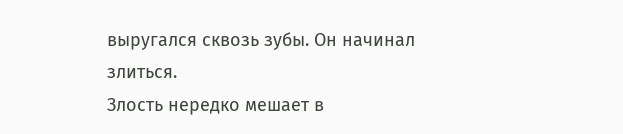выругался сквозь зубы. Он начинал злиться.
Злость нередко мешает в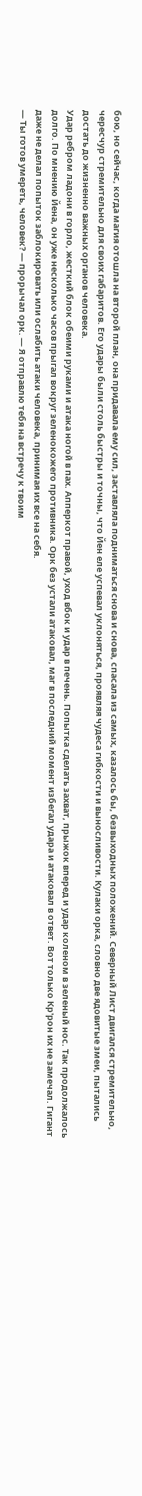бою, но сейчас, когда магия отошла на второй план, она придавала ему сил, заставляла подниматься снова и снова, спасала из самых, казалось бы, безвыходных положений. Северный Лист двигался стремительно, чересчур стремительно для своих габаритов. Его удары были столь быстры и точны, что Йен еле успевал уклоняться, проявляя чудеса гибкости и выносливости. Кулаки орка, словно две ядовитые змеи, пытались достать до жизненно важных органов человека.
Удар ребром ладони в горло, жесткий блок обеими руками и атака ногой в пах. Апперкот правой, уход вбок и удар в печень. Попытка сделать захват, прыжок вперед и удар коленом в зеленый нос. Так продолжалось долго. По мнению Йена, он уже несколько часов прыгал вокруг зеленокожего противника. Орк без устали атаковал, маг в последний момент избегал удара и атаковал в ответ. Вот только Кр'рон их не замечал. Гигант даже не делал попыток заблокировать или ослабить атаки человека, принимая их все на себя.
— Ты готов умереть, человек? — прорычал орк. — Я отправлю тебя на встречу к твоим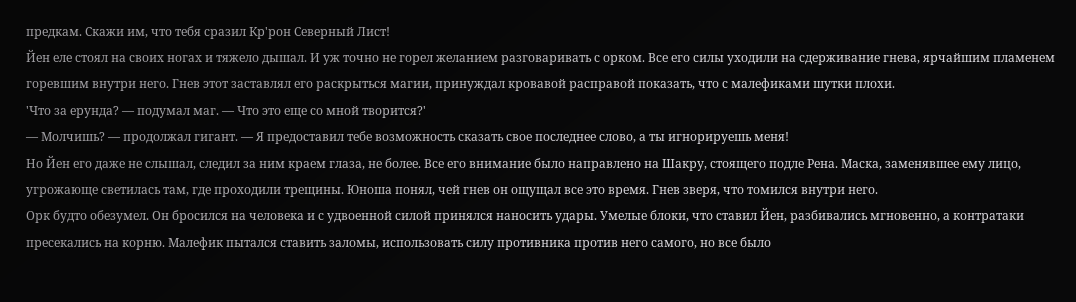предкам. Скажи им, что тебя сразил Кр'рон Северный Лист!
Йен еле стоял на своих ногах и тяжело дышал. И уж точно не горел желанием разговаривать с орком. Все его силы уходили на сдерживание гнева, ярчайшим пламенем горевшим внутри него. Гнев этот заставлял его раскрыться магии, принуждал кровавой расправой показать, что с малефиками шутки плохи.
'Что за ерунда? — подумал маг. — Что это еще со мной творится?'
— Молчишь? — продолжал гигант. — Я предоставил тебе возможность сказать свое последнее слово, а ты игнорируешь меня!
Но Йен его даже не слышал, следил за ним краем глаза, не более. Все его внимание было направлено на Шакру, стоящего подле Рена. Маска, заменявшее ему лицо, угрожающе светилась там, где проходили трещины. Юноша понял, чей гнев он ощущал все это время. Гнев зверя, что томился внутри него.
Орк будто обезумел. Он бросился на человека и с удвоенной силой принялся наносить удары. Умелые блоки, что ставил Йен, разбивались мгновенно, а контратаки пресекались на корню. Малефик пытался ставить заломы, использовать силу противника против него самого, но все было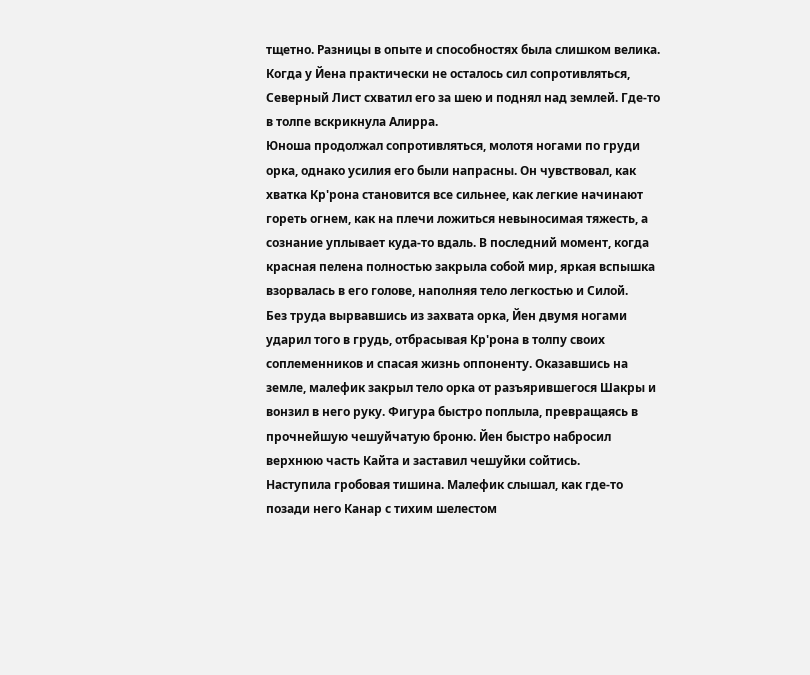тщетно. Разницы в опыте и способностях была слишком велика. Когда у Йена практически не осталось сил сопротивляться, Северный Лист схватил его за шею и поднял над землей. Где-то в толпе вскрикнула Алирра.
Юноша продолжал сопротивляться, молотя ногами по груди орка, однако усилия его были напрасны. Он чувствовал, как хватка Кр'рона становится все сильнее, как легкие начинают гореть огнем, как на плечи ложиться невыносимая тяжесть, а сознание уплывает куда-то вдаль. В последний момент, когда красная пелена полностью закрыла собой мир, яркая вспышка взорвалась в его голове, наполняя тело легкостью и Силой.
Без труда вырвавшись из захвата орка, Йен двумя ногами ударил того в грудь, отбрасывая Кр'рона в толпу своих соплеменников и спасая жизнь оппоненту. Оказавшись на земле, малефик закрыл тело орка от разъярившегося Шакры и вонзил в него руку. Фигура быстро поплыла, превращаясь в прочнейшую чешуйчатую броню. Йен быстро набросил верхнюю часть Кайта и заставил чешуйки сойтись.
Наступила гробовая тишина. Малефик слышал, как где-то позади него Канар с тихим шелестом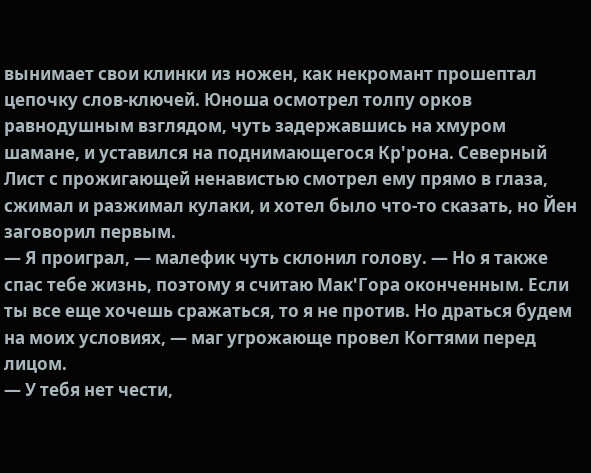вынимает свои клинки из ножен, как некромант прошептал цепочку слов-ключей. Юноша осмотрел толпу орков равнодушным взглядом, чуть задержавшись на хмуром шамане, и уставился на поднимающегося Кр'рона. Северный Лист с прожигающей ненавистью смотрел ему прямо в глаза, сжимал и разжимал кулаки, и хотел было что-то сказать, но Йен заговорил первым.
— Я проиграл, — малефик чуть склонил голову. — Но я также спас тебе жизнь, поэтому я считаю Мак'Гора оконченным. Если ты все еще хочешь сражаться, то я не против. Но драться будем на моих условиях, — маг угрожающе провел Когтями перед лицом.
— У тебя нет чести,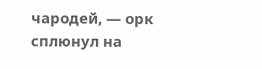чародей, — орк сплюнул на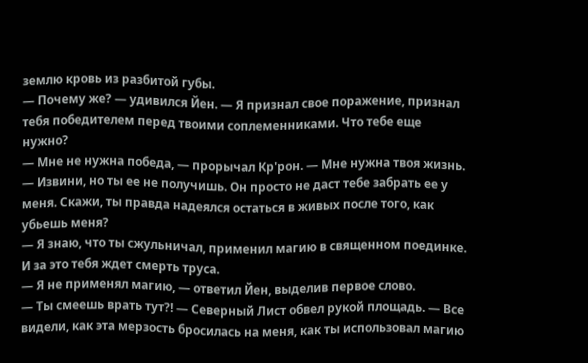землю кровь из разбитой губы.
— Почему же? — удивился Йен. — Я признал свое поражение, признал тебя победителем перед твоими соплеменниками. Что тебе еще нужно?
— Мне не нужна победа, — прорычал Кр'рон. — Мне нужна твоя жизнь.
— Извини, но ты ее не получишь. Он просто не даст тебе забрать ее у меня. Скажи, ты правда надеялся остаться в живых после того, как убьешь меня?
— Я знаю, что ты сжульничал, применил магию в священном поединке. И за это тебя ждет смерть труса.
— Я не применял магию, — ответил Йен, выделив первое слово.
— Ты смеешь врать тут?! — Северный Лист обвел рукой площадь. — Все видели, как эта мерзость бросилась на меня, как ты использовал магию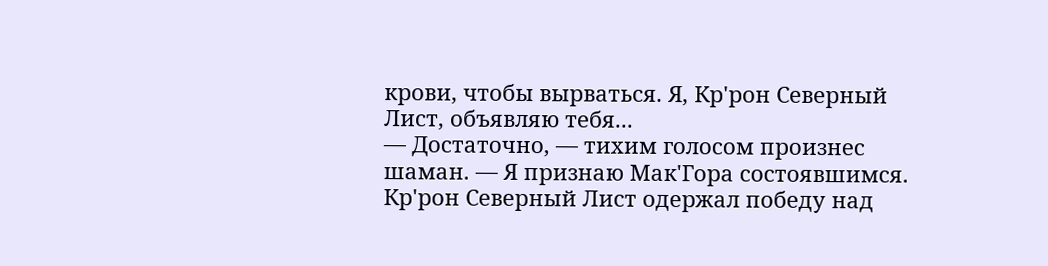крови, чтобы вырваться. Я, Кр'рон Северный Лист, объявляю тебя...
— Достаточно, — тихим голосом произнес шаман. — Я признаю Мак'Гора состоявшимся. Кр'рон Северный Лист одержал победу над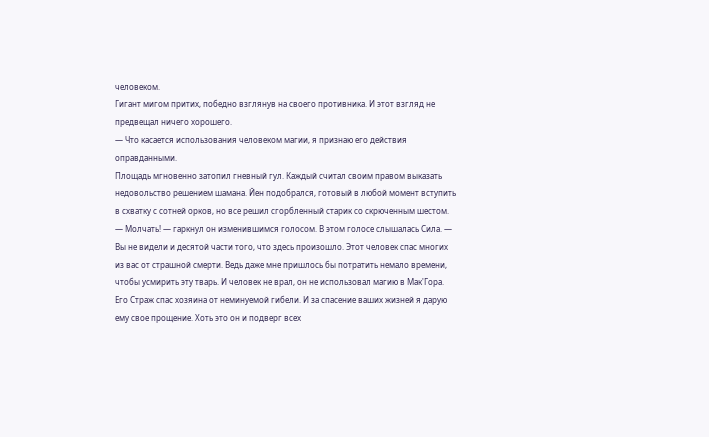человеком.
Гигант мигом притих, победно взглянув на своего противника. И этот взгляд не предвещал ничего хорошего.
— Что касается использования человеком магии, я признаю его действия оправданными.
Площадь мгновенно затопил гневный гул. Каждый считал своим правом выказать недовольство решением шамана. Йен подобрался, готовый в любой момент вступить в схватку с сотней орков, но все решил сгорбленный старик со скрюченным шестом.
— Молчать! — гаркнул он изменившимся голосом. В этом голосе слышалась Сила. — Вы не видели и десятой части того, что здесь произошло. Этот человек спас многих из вас от страшной смерти. Ведь даже мне пришлось бы потратить немало времени, чтобы усмирить эту тварь. И человек не врал, он не использовал магию в Мак'Гора. Его Страж спас хозяина от неминуемой гибели. И за спасение ваших жизней я дарую ему свое прощение. Хоть это он и подверг всех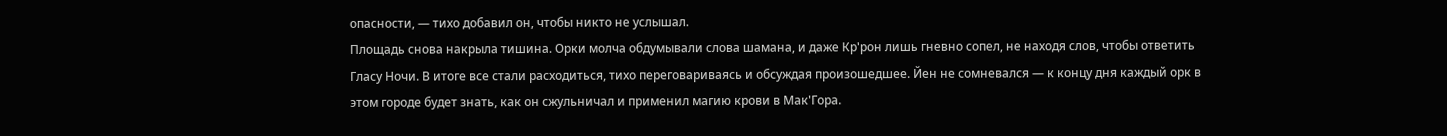опасности, — тихо добавил он, чтобы никто не услышал.
Площадь снова накрыла тишина. Орки молча обдумывали слова шамана, и даже Кр'рон лишь гневно сопел, не находя слов, чтобы ответить Гласу Ночи. В итоге все стали расходиться, тихо переговариваясь и обсуждая произошедшее. Йен не сомневался — к концу дня каждый орк в этом городе будет знать, как он сжульничал и применил магию крови в Мак'Гора.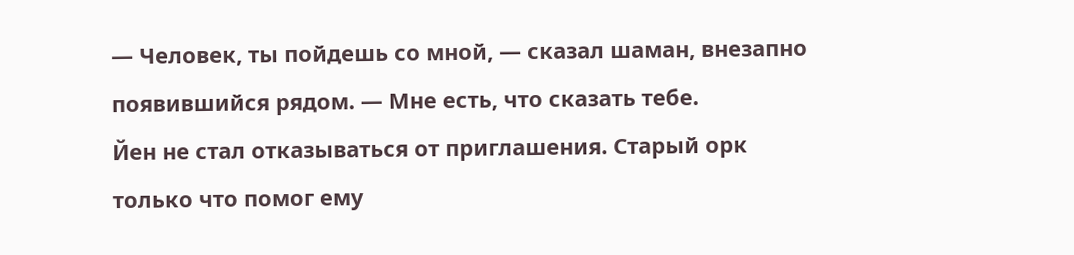— Человек, ты пойдешь со мной, — сказал шаман, внезапно появившийся рядом. — Мне есть, что сказать тебе.
Йен не стал отказываться от приглашения. Старый орк только что помог ему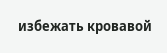избежать кровавой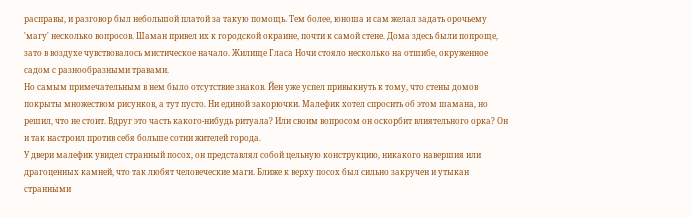расправы, и разговор был небольшой платой за такую помощь. Тем более, юноша и сам желал задать орочьему 'магу' несколько вопросов. Шаман привел их к городской окраине, почти к самой стене. Дома здесь были попроще, зато в воздухе чувствовалось мистическое начало. Жилище Гласа Ночи стояло несколько на отшибе, окруженное садом с разнообразными травами.
Но самым примечательным в нем было отсутствие знаков. Йен уже успел привыкнуть к тому, что стены домов покрыты множеством рисунков, а тут пусто. Ни единой закорючки. Малефик хотел спросить об этом шамана, но решил, что не стоит. Вдруг это часть какого-нибудь ритуала? Или своим вопросом он оскорбит влиятельного орка? Он и так настроил против себя больше сотни жителей города.
У двери малефик увидел странный посох, он представлял собой цельную конструкцию, никакого навершия или драгоценных камней, что так любят человеческие маги. Ближе к верху посох был сильно закручен и утыкан странными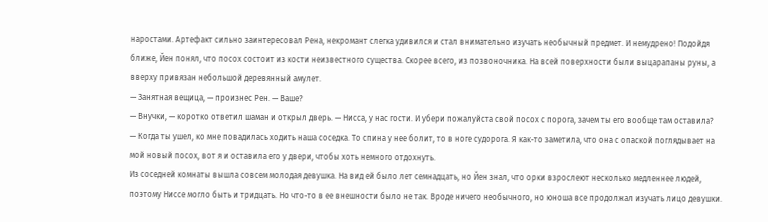наростами. Артефакт сильно заинтересовал Рена, некромант слегка удивился и стал внимательно изучать необычный предмет. И немудрено! Подойдя ближе, Йен понял, что посох состоит из кости неизвестного существа. Скорее всего, из позвоночника. На всей поверхности были выцарапаны руны, а вверху привязан небольшой деревянный амулет.
— Занятная вещица, — произнес Рен. — Ваше?
— Внучки, — коротко ответил шаман и открыл дверь. — Нисса, у нас гости. И убери пожалуйста свой посох с порога, зачем ты его вообще там оставила?
— Когда ты ушел, ко мне повадилась ходить наша соседка. То спина у нее болит, то в ноге судорога. Я как-то заметила, что она с опаской поглядывает на мой новый посох, вот я и оставила его у двери, чтобы хоть немного отдохнуть.
Из соседней комнаты вышла совсем молодая девушка. На вид ей было лет семнадцать, но Йен знал, что орки взрослеют несколько медленнее людей, поэтому Ниссе могло быть и тридцать. Но что-то в ее внешности было не так. Вроде ничего необычного, но юноша все продолжал изучать лицо девушки.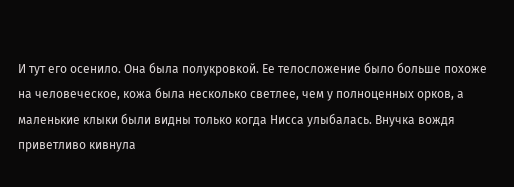И тут его осенило. Она была полукровкой. Ее телосложение было больше похоже на человеческое, кожа была несколько светлее, чем у полноценных орков, а маленькие клыки были видны только когда Нисса улыбалась. Внучка вождя приветливо кивнула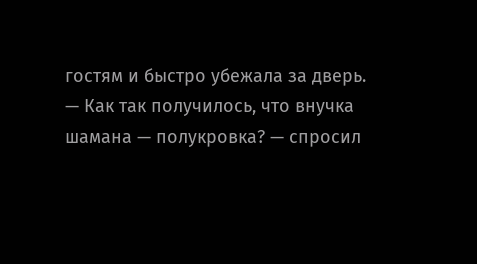гостям и быстро убежала за дверь.
— Как так получилось, что внучка шамана — полукровка? — спросил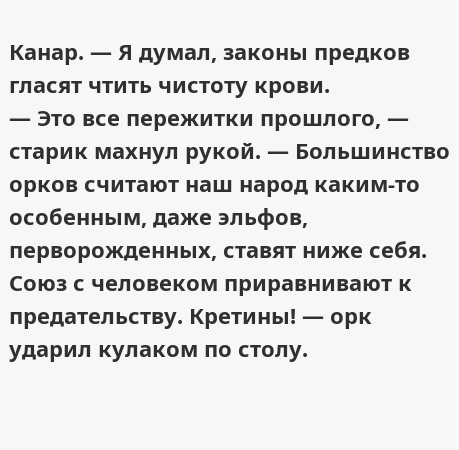Канар. — Я думал, законы предков гласят чтить чистоту крови.
— Это все пережитки прошлого, — старик махнул рукой. — Большинство орков считают наш народ каким-то особенным, даже эльфов, перворожденных, ставят ниже себя. Союз с человеком приравнивают к предательству. Кретины! — орк ударил кулаком по столу.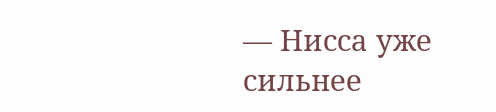— Нисса уже сильнее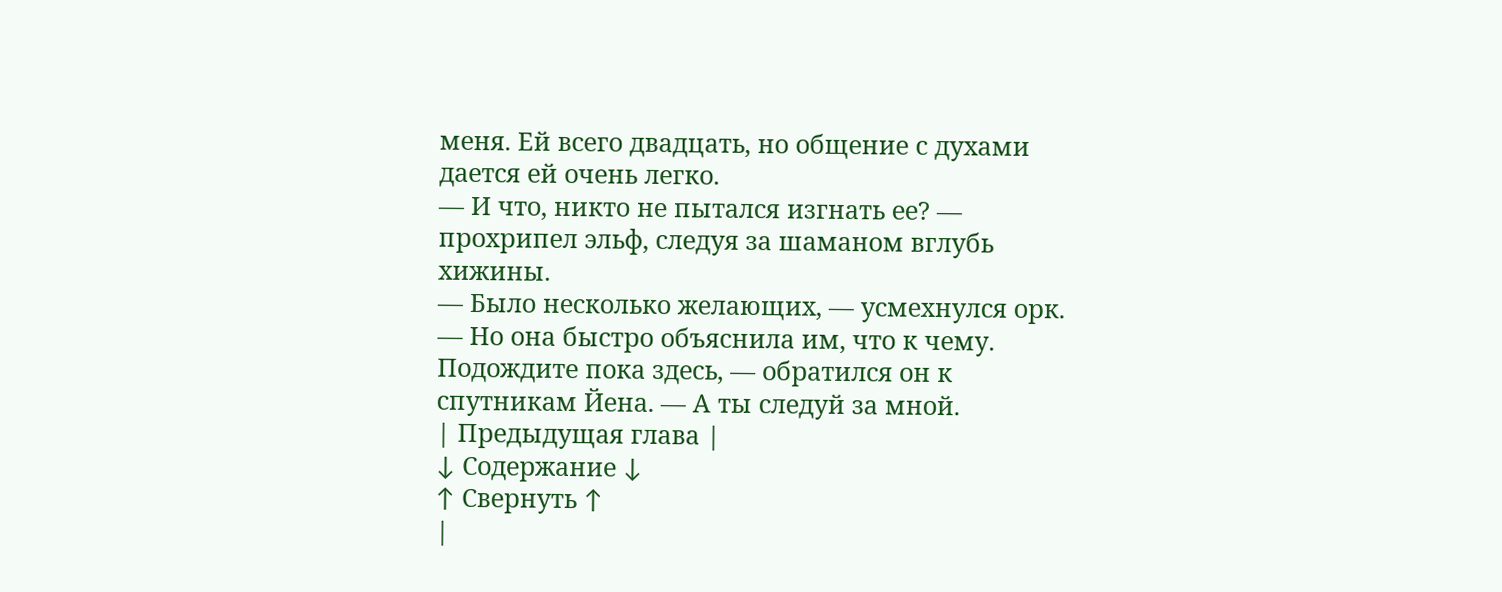меня. Ей всего двадцать, но общение с духами дается ей очень легко.
— И что, никто не пытался изгнать ее? — прохрипел эльф, следуя за шаманом вглубь хижины.
— Было несколько желающих, — усмехнулся орк. — Но она быстро объяснила им, что к чему. Подождите пока здесь, — обратился он к спутникам Йена. — А ты следуй за мной.
| Предыдущая глава |
↓ Содержание ↓
↑ Свернуть ↑
|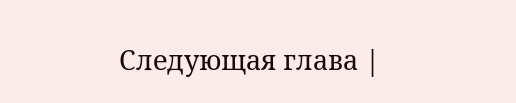Следующая глава |